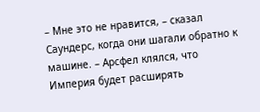– Мне это не нравится, – сказал Саундерс, когда они шагали обратно к машине. – Арсфел клялся, что Империя будет расширять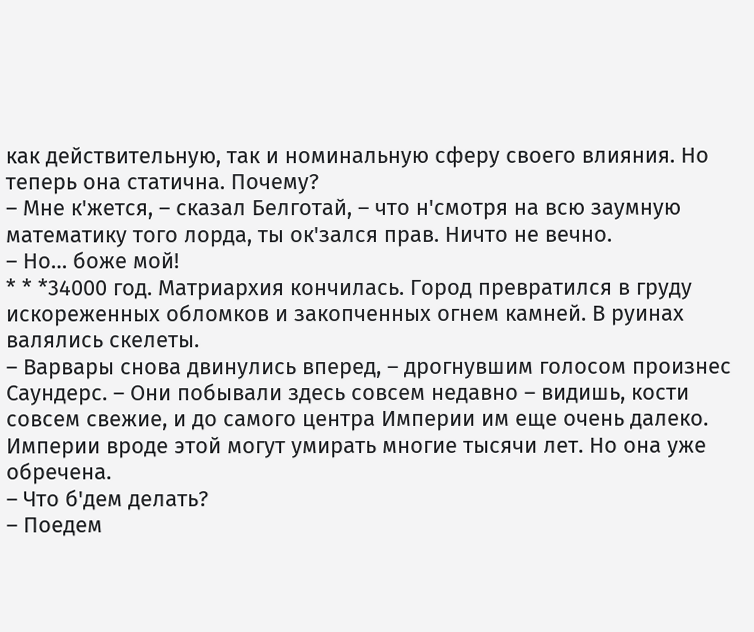как действительную, так и номинальную сферу своего влияния. Но теперь она статична. Почему?
– Мне к'жется, – сказал Белготай, – что н'смотря на всю заумную математику того лорда, ты ок'зался прав. Ничто не вечно.
– Но… боже мой!
* * *34000 год. Матриархия кончилась. Город превратился в груду искореженных обломков и закопченных огнем камней. В руинах валялись скелеты.
– Варвары снова двинулись вперед, – дрогнувшим голосом произнес Саундерс. – Они побывали здесь совсем недавно – видишь, кости совсем свежие, и до самого центра Империи им еще очень далеко. Империи вроде этой могут умирать многие тысячи лет. Но она уже обречена.
– Что б'дем делать?
– Поедем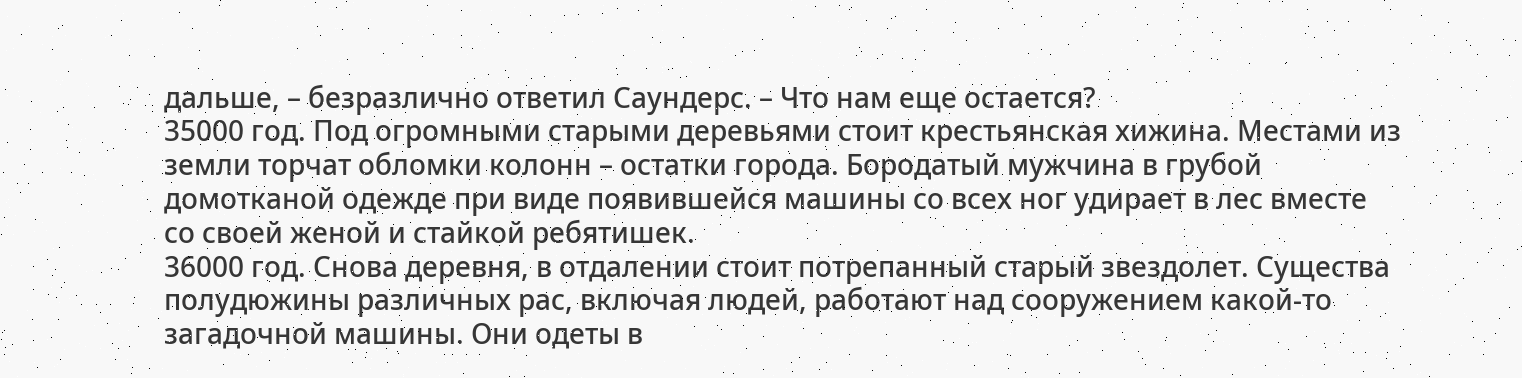дальше, – безразлично ответил Саундерс. – Что нам еще остается?
35000 год. Под огромными старыми деревьями стоит крестьянская хижина. Местами из земли торчат обломки колонн – остатки города. Бородатый мужчина в грубой домотканой одежде при виде появившейся машины со всех ног удирает в лес вместе со своей женой и стайкой ребятишек.
36000 год. Снова деревня, в отдалении стоит потрепанный старый звездолет. Существа полудюжины различных рас, включая людей, работают над сооружением какой-то загадочной машины. Они одеты в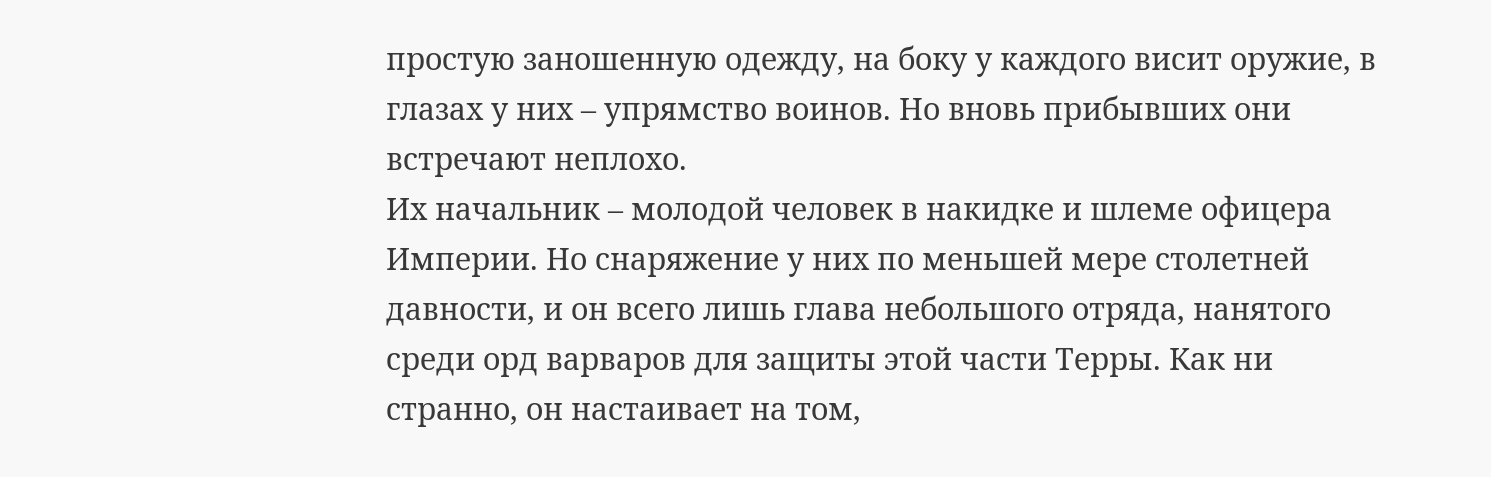простую заношенную одежду, на боку у каждого висит оружие, в глазах у них – упрямство воинов. Но вновь прибывших они встречают неплохо.
Их начальник – молодой человек в накидке и шлеме офицера Империи. Но снаряжение у них по меньшей мере столетней давности, и он всего лишь глава небольшого отряда, нанятого среди орд варваров для защиты этой части Терры. Как ни странно, он настаивает на том,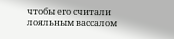чтобы его считали лояльным вассалом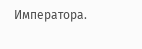Императора.